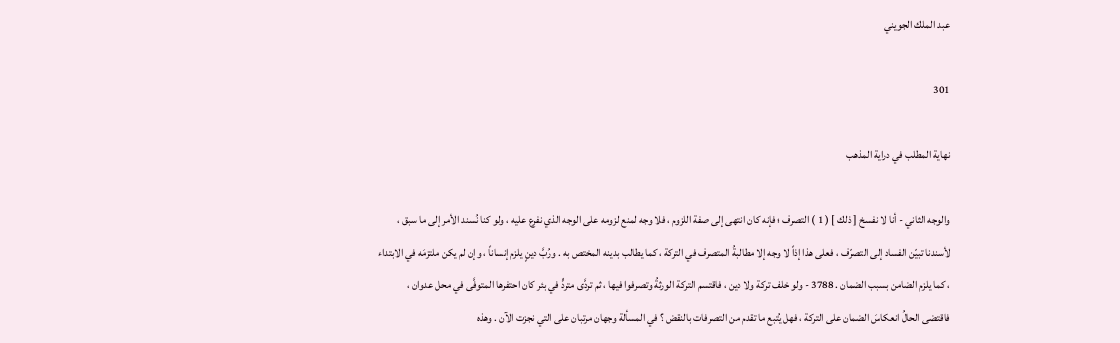عبد الملك الجويني

301

نهاية المطلب في دراية المذهب

والوجه الثاني - أنا لا نفسخ [ ذلك ] ( 1 ) التصرف ؛ فإنه كان انتهى إلى صفة اللزوم ، فلا وجه لمنع لزومه على الوجه الذي نفرع عليه ، ولو كنا نُسند الأمر إلى ما سبق ، لأسندنا تبيّن الفساد إلى التصرّف ، فعلى هذا إذاً لا وجه إلا مطالبةُ المتصرف في التركة ، كما يطالب بدينه المختص به . ورُبَّ دينٍ يلزم إنساناً ، وإن لم يكن ملتزمَه في الابتداء ، كما يلزم الضامن بسبب الضمان . 3788 - ولو خلف تركة ولا دين ، فاقتسم التركة الورثةُ وتصرفوا فيها ، ثم تردَّى متردٍّ في بئر كان احتفرها المتوفَّى في محل عدوان ، فاقتضى الحالُ انعكاسَ الضمان على التركة ، فهل يُتبع ما تقدم من التصرفات بالنقض ؟ في المسألة وجهان مرتبان على التي نجزت الآن . وهذه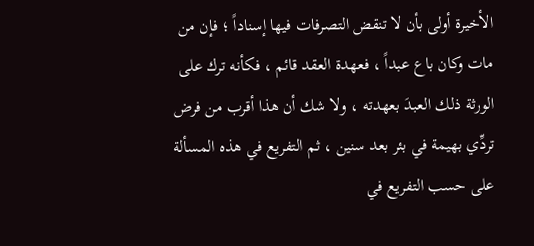الأخيرة أولى بأن لا تنقض التصرفات فيها إسناداً ؛ فإن من مات وكان باع عبداً ، فعهدة العقد قائم ، فكأنه ترك على الورثة ذلك العبدَ بعهدته ، ولا شك أن هذا أقرب من فرض تردِّي بهيمة في بئر بعد سنين ، ثم التفريع في هذه المسألة على حسب التفريع في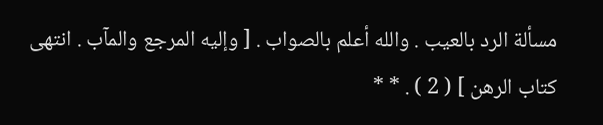مسألة الرد بالعيب . والله أعلم بالصواب . [ وإليه المرجع والمآب . انتهى كتاب الرهن ] ( 2 ) . * *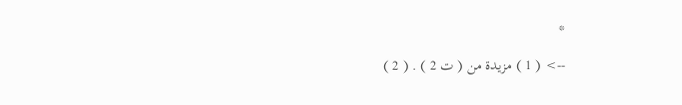*

--> ( 1 ) مزيدة من ( ت 2 ) . ( 2 )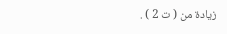زيادة من ( ت 2 ) .